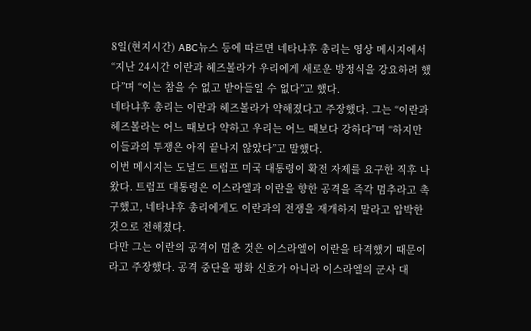8일(현지시간) ABC뉴스 등에 따르면 네타냐후 총리는 영상 메시지에서 “지난 24시간 이란과 헤즈볼라가 우리에게 새로운 방정식을 강요하려 했다”며 “이는 참을 수 없고 받아들일 수 없다”고 했다.
네타냐후 총리는 이란과 헤즈볼라가 약해졌다고 주장했다. 그는 “이란과 헤즈볼라는 어느 때보다 약하고 우리는 어느 때보다 강하다”며 “하지만 이들과의 투쟁은 아직 끝나지 않았다”고 말했다.
이번 메시지는 도널드 트럼프 미국 대통령이 확전 자제를 요구한 직후 나왔다. 트럼프 대통령은 이스라엘과 이란을 향한 공격을 즉각 멈추라고 촉구했고, 네타냐후 총리에게도 이란과의 전쟁을 재개하지 말라고 압박한 것으로 전해졌다.
다만 그는 이란의 공격이 멈춘 것은 이스라엘이 이란을 타격했기 때문이라고 주장했다. 공격 중단을 평화 신호가 아니라 이스라엘의 군사 대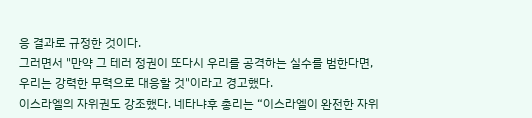응 결과로 규정한 것이다.
그러면서 "만약 그 테러 정권이 또다시 우리를 공격하는 실수를 범한다면, 우리는 강력한 무력으로 대응할 것"이라고 경고했다.
이스라엘의 자위권도 강조했다. 네타냐후 총리는 “이스라엘이 완전한 자위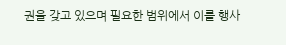권을 갖고 있으며 필요한 범위에서 이를 행사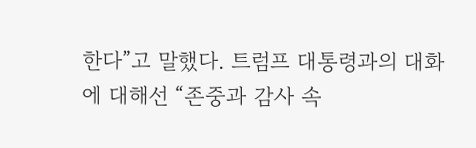한다”고 말했다. 트럼프 대통령과의 대화에 대해선 “존중과 감사 속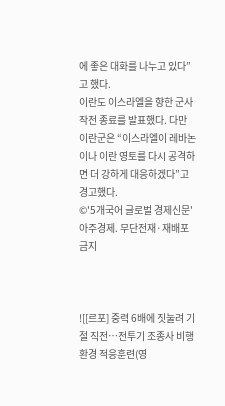에 좋은 대화를 나누고 있다”고 했다.
이란도 이스라엘을 향한 군사작전 종료를 발표했다. 다만 이란군은 “이스라엘이 레바논이나 이란 영토를 다시 공격하면 더 강하게 대응하겠다”고 경고했다.
©'5개국어 글로벌 경제신문' 아주경제. 무단전재·재배포 금지



![[르포] 중력 6배에 짓눌려 기절 직전…전투기 조종사 비행환경 적응훈련(영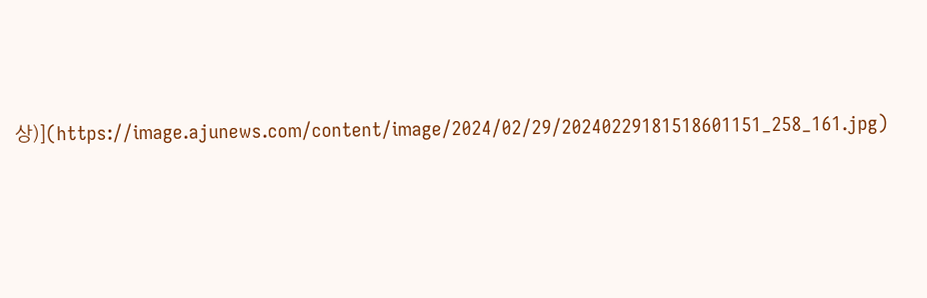상)](https://image.ajunews.com/content/image/2024/02/29/20240229181518601151_258_161.jpg)